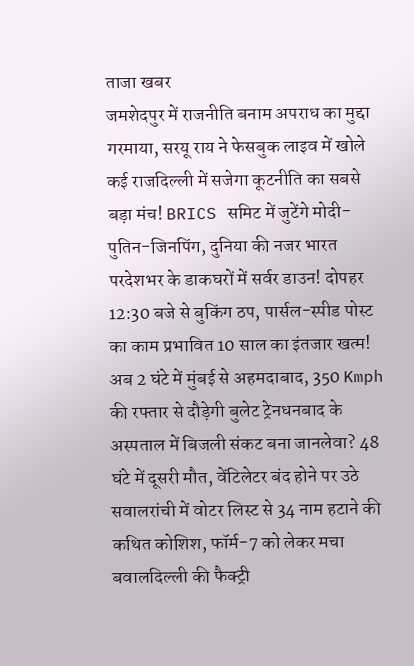ताजा खबर
जमशेदपुर में राजनीति बनाम अपराध का मुद्दा गरमाया, सरयू राय ने फेसबुक लाइव में खोले कई राजदिल्ली में सजेगा कूटनीति का सबसे बड़ा मंच! BRICS समिट में जुटेंगे मोदी-पुतिन-जिनपिंग, दुनिया की नजर भारत परदेशभर के डाकघरों में सर्वर डाउन! दोपहर 12:30 बजे से बुकिंग ठप, पार्सल-स्पीड पोस्ट का काम प्रभावित 10 साल का इंतजार खत्म! अब 2 घंटे में मुंबई से अहमदाबाद, 350 Kmph की रफ्तार से दौड़ेगी बुलेट ट्रेनधनबाद के अस्पताल में बिजली संकट बना जानलेवा? 48 घंटे में दूसरी मौत, वेंटिलेटर बंद होने पर उठे सवालरांची में वोटर लिस्ट से 34 नाम हटाने की कथित कोशिश, फॉर्म-7 को लेकर मचा बवालदिल्ली की फैक्ट्री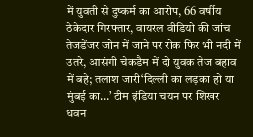में युवती से दुष्कर्म का आरोप, 66 वर्षीय ठेकेदार गिरफ्तार, वायरल वीडियो की जांच तेजडेंजर जोन में जाने पर रोक फिर भी नदी में उतरे, आसंगी चेकडैम में दो युवक तेज बहाव में बहे; तलाश जारी‘दिल्ली का लड़का हो या मुंबई का…’ टीम इंडिया चयन पर शिखर धवन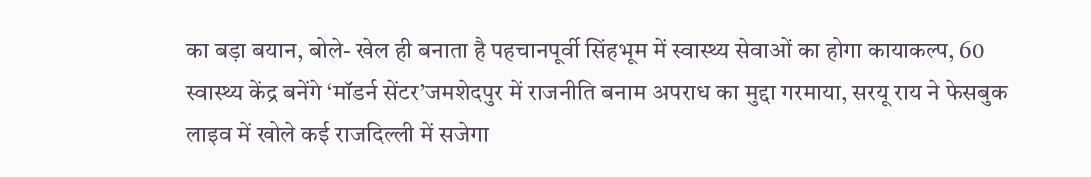का बड़ा बयान, बोले- खेल ही बनाता है पहचानपूर्वी सिंहभूम में स्वास्थ्य सेवाओं का होगा कायाकल्प, 60 स्वास्थ्य केंद्र बनेंगे ‘मॉडर्न सेंटर’जमशेदपुर में राजनीति बनाम अपराध का मुद्दा गरमाया, सरयू राय ने फेसबुक लाइव में खोले कई राजदिल्ली में सजेगा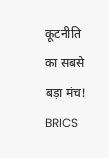कूटनीति का सबसे बड़ा मंच! BRICS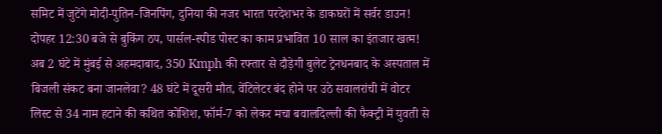समिट में जुटेंगे मोदी-पुतिन-जिनपिंग, दुनिया की नजर भारत परदेशभर के डाकघरों में सर्वर डाउन! दोपहर 12:30 बजे से बुकिंग ठप, पार्सल-स्पीड पोस्ट का काम प्रभावित 10 साल का इंतजार खत्म! अब 2 घंटे में मुंबई से अहमदाबाद, 350 Kmph की रफ्तार से दौड़ेगी बुलेट ट्रेनधनबाद के अस्पताल में बिजली संकट बना जानलेवा? 48 घंटे में दूसरी मौत, वेंटिलेटर बंद होने पर उठे सवालरांची में वोटर लिस्ट से 34 नाम हटाने की कथित कोशिश, फॉर्म-7 को लेकर मचा बवालदिल्ली की फैक्ट्री में युवती से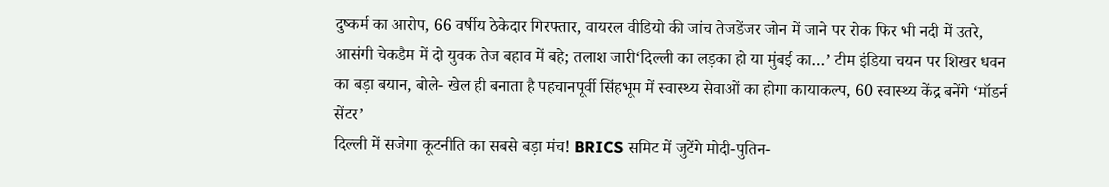दुष्कर्म का आरोप, 66 वर्षीय ठेकेदार गिरफ्तार, वायरल वीडियो की जांच तेजडेंजर जोन में जाने पर रोक फिर भी नदी में उतरे, आसंगी चेकडैम में दो युवक तेज बहाव में बहे; तलाश जारी‘दिल्ली का लड़का हो या मुंबई का…’ टीम इंडिया चयन पर शिखर धवन का बड़ा बयान, बोले- खेल ही बनाता है पहचानपूर्वी सिंहभूम में स्वास्थ्य सेवाओं का होगा कायाकल्प, 60 स्वास्थ्य केंद्र बनेंगे ‘मॉडर्न सेंटर’
दिल्ली में सजेगा कूटनीति का सबसे बड़ा मंच! BRICS समिट में जुटेंगे मोदी-पुतिन-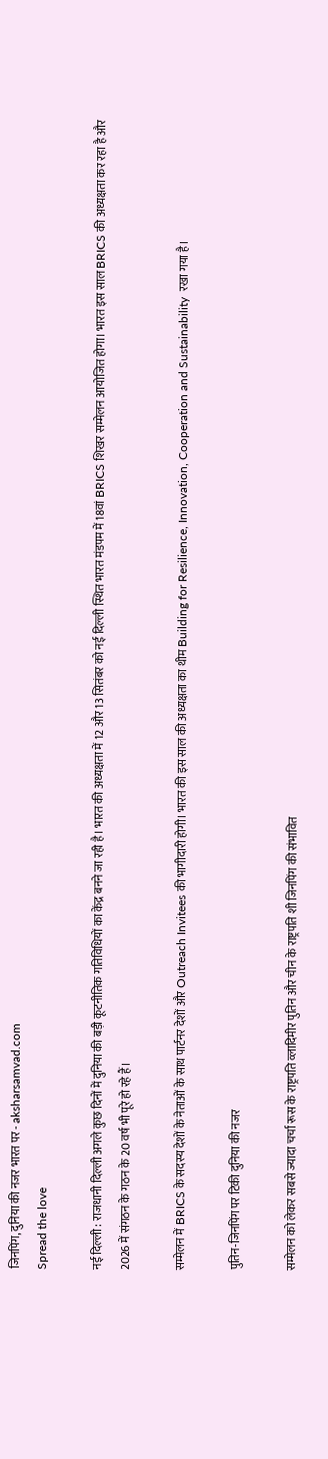जिनपिंग, दुनिया की नजर भारत पर - aksharsamvad.com
Spread the love

नई दिल्ली : राजधानी दिल्ली अगले कुछ दिनों में दुनिया की बड़ी कूटनीतिक गतिविधियों का केंद्र बनने जा रही है। भारत की अध्यक्षता में 12 और 13 सितंबर को नई दिल्ली स्थित भारत मंडपम में 18वां BRICS शिखर सम्मेलन आयोजित होगा। भारत इस साल BRICS की अध्यक्षता कर रहा है और 2026 में संगठन के गठन के 20 वर्ष भी पूरे हो रहे हैं।

सम्मेलन में BRICS के सदस्य देशों के नेताओं के साथ पार्टनर देशों और Outreach Invitees की भागीदारी होगी। भारत की इस साल की अध्यक्षता का थीम Building for Resilience, Innovation, Cooperation and Sustainability  रखा गया है।

पुतिन-जिनपिंग पर टिकी दुनिया की नजर

सम्मेलन को लेकर सबसे ज्यादा चर्चा रूस के राष्ट्रपति व्लादिमीर पुतिन और चीन के राष्ट्रपति शी जिनपिंग की संभावित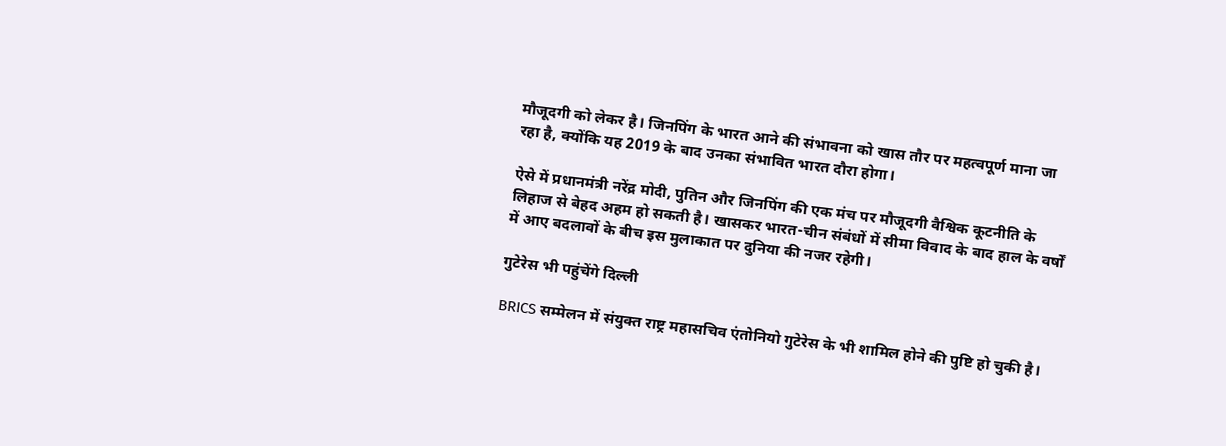मौजूदगी को लेकर है। जिनपिंग के भारत आने की संभावना को खास तौर पर महत्वपूर्ण माना जा रहा है, क्योंकि यह 2019 के बाद उनका संभावित भारत दौरा होगा।

ऐसे में प्रधानमंत्री नरेंद्र मोदी, पुतिन और जिनपिंग की एक मंच पर मौजूदगी वैश्विक कूटनीति के लिहाज से बेहद अहम हो सकती है। खासकर भारत-चीन संबंधों में सीमा विवाद के बाद हाल के वर्षों में आए बदलावों के बीच इस मुलाकात पर दुनिया की नजर रहेगी।

गुटेरेस भी पहुंचेंगे दिल्ली

BRICS सम्मेलन में संयुक्त राष्ट्र महासचिव एंतोनियो गुटेरेस के भी शामिल होने की पुष्टि हो चुकी है।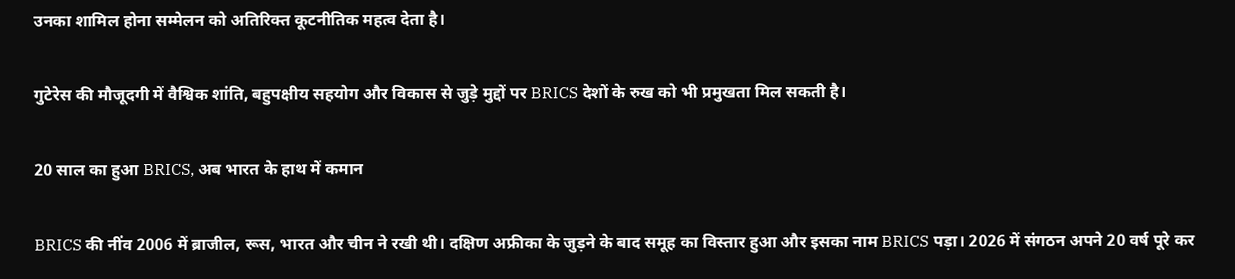उनका शामिल होना सम्मेलन को अतिरिक्त कूटनीतिक महत्व देता है।

गुटेरेस की मौजूदगी में वैश्विक शांति, बहुपक्षीय सहयोग और विकास से जुड़े मुद्दों पर BRICS देशों के रुख को भी प्रमुखता मिल सकती है।

20 साल का हुआ BRICS, अब भारत के हाथ में कमान

BRICS की नींव 2006 में ब्राजील, रूस, भारत और चीन ने रखी थी। दक्षिण अफ्रीका के जुड़ने के बाद समूह का विस्तार हुआ और इसका नाम BRICS पड़ा। 2026 में संगठन अपने 20 वर्ष पूरे कर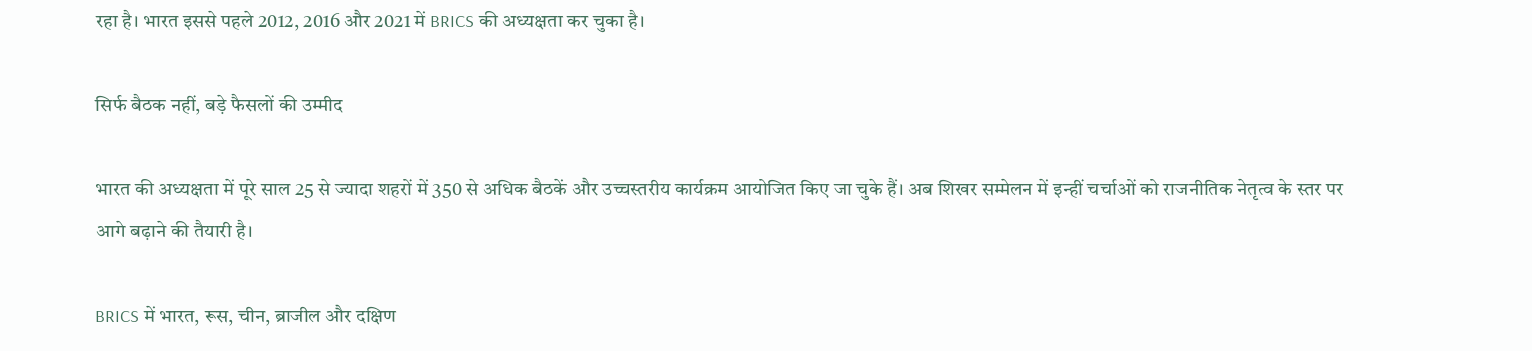रहा है। भारत इससे पहले 2012, 2016 और 2021 में BRICS की अध्यक्षता कर चुका है।

सिर्फ बैठक नहीं, बड़े फैसलों की उम्मीद

भारत की अध्यक्षता में पूरे साल 25 से ज्यादा शहरों में 350 से अधिक बैठकें और उच्चस्तरीय कार्यक्रम आयोजित किए जा चुके हैं। अब शिखर सम्मेलन में इन्हीं चर्चाओं को राजनीतिक नेतृत्व के स्तर पर आगे बढ़ाने की तैयारी है।

BRICS में भारत, रूस, चीन, ब्राजील और दक्षिण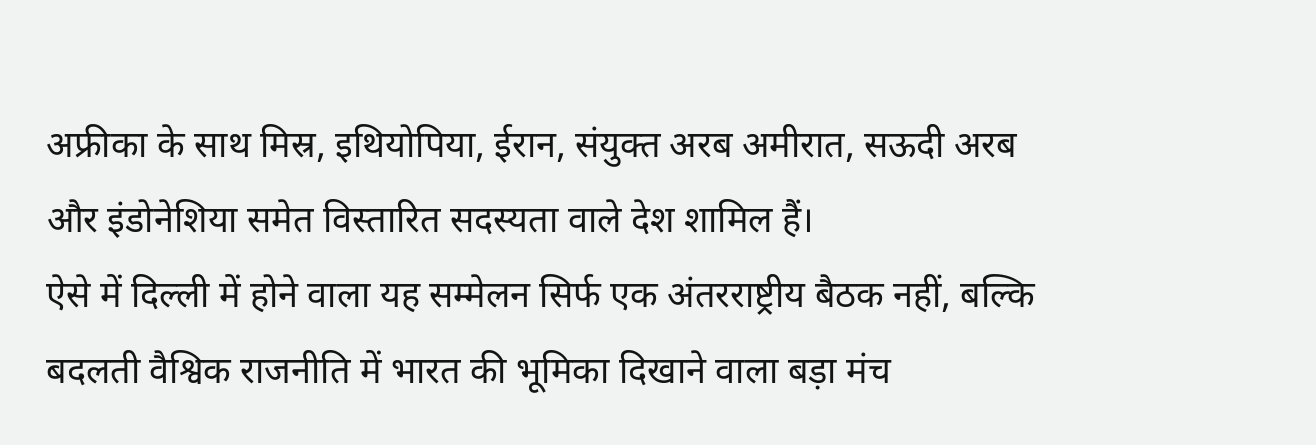अफ्रीका के साथ मिस्र, इथियोपिया, ईरान, संयुक्त अरब अमीरात, सऊदी अरब और इंडोनेशिया समेत विस्तारित सदस्यता वाले देश शामिल हैं।
ऐसे में दिल्ली में होने वाला यह सम्मेलन सिर्फ एक अंतरराष्ट्रीय बैठक नहीं, बल्कि बदलती वैश्विक राजनीति में भारत की भूमिका दिखाने वाला बड़ा मंच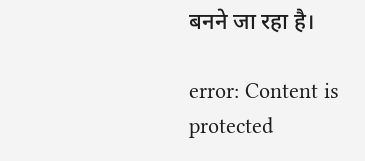बनने जा रहा है।

error: Content is protected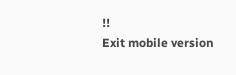!!
Exit mobile version